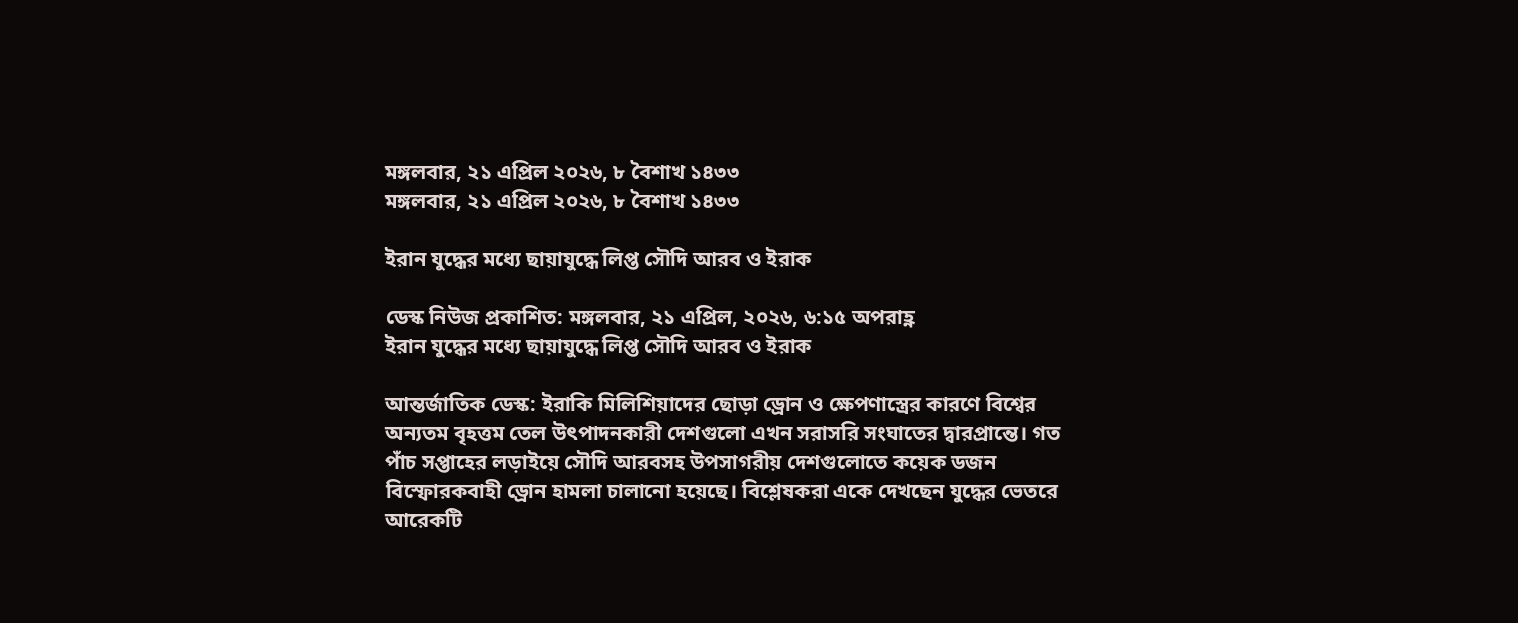মঙ্গলবার, ২১ এপ্রিল ২০২৬, ৮ বৈশাখ ১৪৩৩
মঙ্গলবার, ২১ এপ্রিল ২০২৬, ৮ বৈশাখ ১৪৩৩

ইরান যুদ্ধের মধ্যে ছায়াযুদ্ধে লিপ্ত সৌদি আরব ও ইরাক

ডেস্ক নিউজ প্রকাশিত: মঙ্গলবার, ২১ এপ্রিল, ২০২৬, ৬:১৫ অপরাহ্ণ
ইরান যুদ্ধের মধ্যে ছায়াযুদ্ধে লিপ্ত সৌদি আরব ও ইরাক

আন্তর্জাতিক ডেস্ক: ইরাকি মিলিশিয়াদের ছোড়া ড্রোন ও ক্ষেপণাস্ত্রের কারণে বিশ্বের অন্যতম বৃহত্তম তেল উৎপাদনকারী দেশগুলো এখন সরাসরি সংঘাতের দ্বারপ্রান্তে। গত পাঁচ সপ্তাহের লড়াইয়ে সৌদি আরবসহ উপসাগরীয় দেশগুলোতে কয়েক ডজন বিস্ফোরকবাহী ড্রোন হামলা চালানো হয়েছে। বিশ্লেষকরা একে দেখছেন যুদ্ধের ভেতরে আরেকটি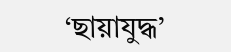‘ছায়াযুদ্ধ’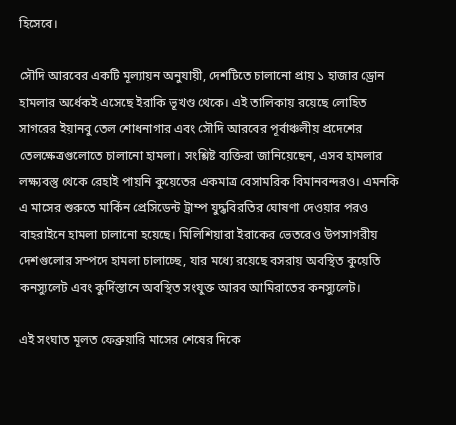হিসেবে।

সৌদি আরবের একটি মূল্যায়ন অনুযায়ী, দেশটিতে চালানো প্রায় ১ হাজার ড্রোন হামলার অর্ধেকই এসেছে ইরাকি ভূখণ্ড থেকে। এই তালিকায় রয়েছে লোহিত সাগরের ইয়ানবু তেল শোধনাগার এবং সৌদি আরবের পূর্বাঞ্চলীয় প্রদেশের তেলক্ষেত্রগুলোতে চালানো হামলা। সংশ্লিষ্ট ব্যক্তিরা জানিয়েছেন, এসব হামলার লক্ষ্যবস্তু থেকে রেহাই পায়নি কুয়েতের একমাত্র বেসামরিক বিমানবন্দরও। এমনকি এ মাসের শুরুতে মার্কিন প্রেসিডেন্ট ট্রাম্প যুদ্ধবিরতির ঘোষণা দেওয়ার পরও বাহরাইনে হামলা চালানো হয়েছে। মিলিশিয়ারা ইরাকের ভেতরেও উপসাগরীয় দেশগুলোর সম্পদে হামলা চালাচ্ছে, যার মধ্যে রয়েছে বসরায় অবস্থিত কুয়েতি কনস্যুলেট এবং কুর্দিস্তানে অবস্থিত সংযুক্ত আরব আমিরাতের কনস্যুলেট।

এই সংঘাত মূলত ফেব্রুয়ারি মাসের শেষের দিকে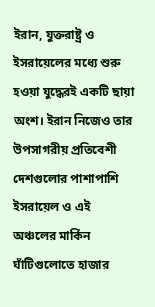ইরান, যুক্তরাষ্ট্র ও ইসরায়েলের মধ্যে শুরু হওয়া যুদ্ধেরই একটি ছায়া অংশ। ইরান নিজেও তার উপসাগরীয় প্রতিবেশী দেশগুলোর পাশাপাশি ইসরায়েল ও এই অঞ্চলের মার্কিন ঘাঁটিগুলোতে হাজার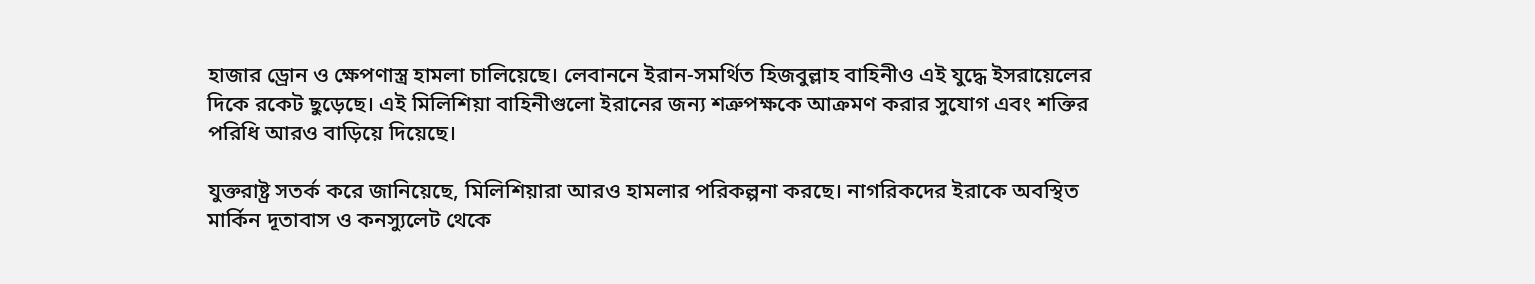হাজার ড্রোন ও ক্ষেপণাস্ত্র হামলা চালিয়েছে। লেবাননে ইরান-সমর্থিত হিজবুল্লাহ বাহিনীও এই যুদ্ধে ইসরায়েলের দিকে রকেট ছুড়েছে। এই মিলিশিয়া বাহিনীগুলো ইরানের জন্য শত্রুপক্ষকে আক্রমণ করার সুযোগ এবং শক্তির পরিধি আরও বাড়িয়ে দিয়েছে।

যুক্তরাষ্ট্র সতর্ক করে জানিয়েছে, মিলিশিয়ারা আরও হামলার পরিকল্পনা করছে। নাগরিকদের ইরাকে অবস্থিত মার্কিন দূতাবাস ও কনস্যুলেট থেকে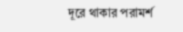দূরে থাকার পরামর্শ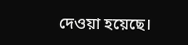দেওয়া হয়েছে।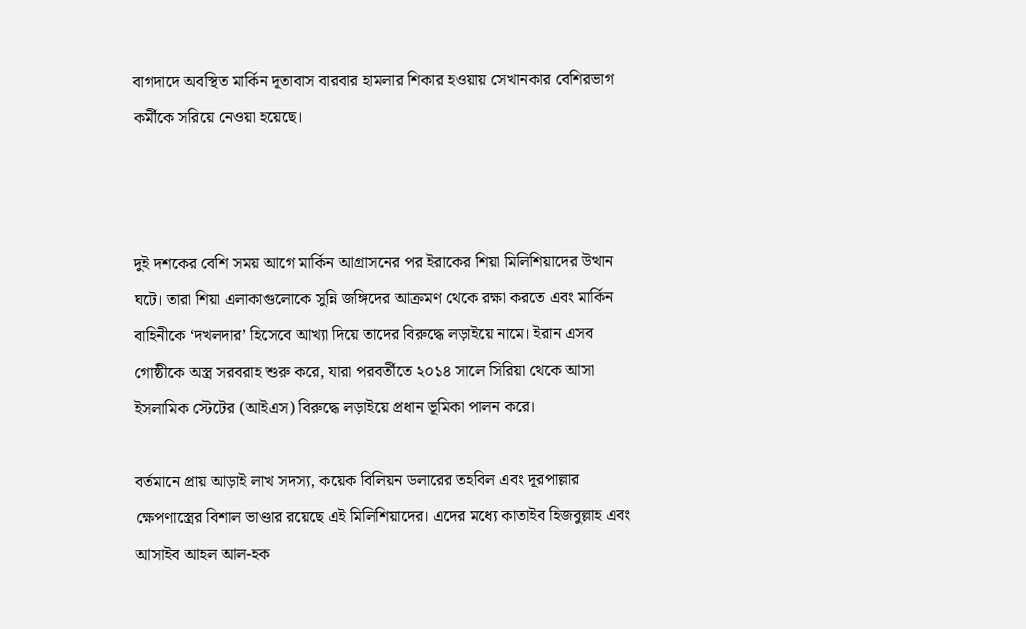বাগদাদে অবস্থিত মার্কিন দূতাবাস বারবার হামলার শিকার হওয়ায় সেখানকার বেশিরভাগ কর্মীকে সরিয়ে নেওয়া হয়েছে।



দুই দশকের বেশি সময় আগে মার্কিন আগ্রাসনের পর ইরাকের শিয়া মিলিশিয়াদের উত্থান ঘটে। তারা শিয়া এলাকাগুলোকে সুন্নি জঙ্গিদের আক্রমণ থেকে রক্ষা করতে এবং মার্কিন বাহিনীকে ‘দখলদার’ হিসেবে আখ্যা দিয়ে তাদের বিরুদ্ধে লড়াইয়ে নামে। ইরান এসব গোষ্ঠীকে অস্ত্র সরবরাহ শুরু করে, যারা পরবর্তীতে ২০১৪ সালে সিরিয়া থেকে আসা ইসলামিক স্টেটের (আইএস) বিরুদ্ধে লড়াইয়ে প্রধান ভূমিকা পালন করে।

বর্তমানে প্রায় আড়াই লাখ সদস্য, কয়েক বিলিয়ন ডলারের তহবিল এবং দূরপাল্লার ক্ষেপণাস্ত্রের বিশাল ভাণ্ডার রয়েছে এই মিলিশিয়াদের। এদের মধ্যে কাতাইব হিজবুল্লাহ এবং আসাইব আহল আল-হক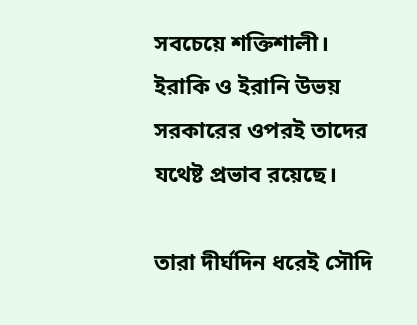সবচেয়ে শক্তিশালী। ইরাকি ও ইরানি উভয় সরকারের ওপরই তাদের যথেষ্ট প্রভাব রয়েছে।

তারা দীর্ঘদিন ধরেই সৌদি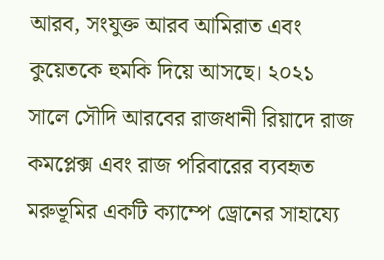আরব, সংযুক্ত আরব আমিরাত এবং কুয়েতকে হুমকি দিয়ে আসছে। ২০২১ সালে সৌদি আরবের রাজধানী রিয়াদে রাজ কমপ্লেক্স এবং রাজ পরিবারের ব্যবহৃত মরুভূমির একটি ক্যাম্পে ড্রোনের সাহায্যে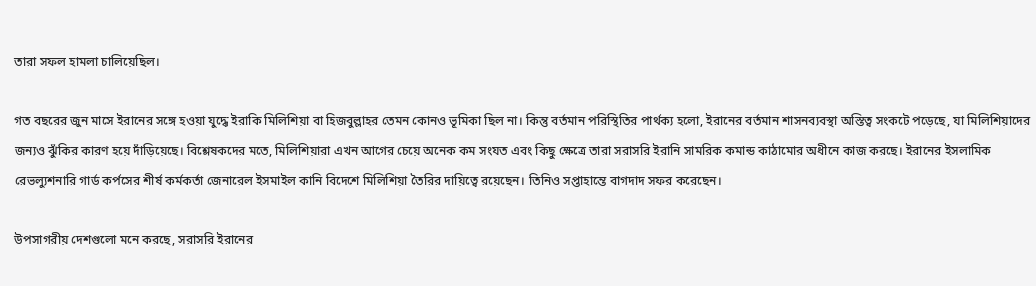তারা সফল হামলা চালিয়েছিল।

গত বছরের জুন মাসে ইরানের সঙ্গে হওয়া যুদ্ধে ইরাকি মিলিশিয়া বা হিজবুল্লাহর তেমন কোনও ভূমিকা ছিল না। কিন্তু বর্তমান পরিস্থিতির পার্থক্য হলো, ইরানের বর্তমান শাসনব্যবস্থা অস্তিত্ব সংকটে পড়েছে, যা মিলিশিয়াদের জন্যও ঝুঁকির কারণ হয়ে দাঁড়িয়েছে। বিশ্লেষকদের মতে, মিলিশিয়ারা এখন আগের চেয়ে অনেক কম সংযত এবং কিছু ক্ষেত্রে তারা সরাসরি ইরানি সামরিক কমান্ড কাঠামোর অধীনে কাজ করছে। ইরানের ইসলামিক রেভল্যুশনারি গার্ড কর্পসের শীর্ষ কর্মকর্তা জেনারেল ইসমাইল কানি বিদেশে মিলিশিয়া তৈরির দায়িত্বে রয়েছেন। তিনিও সপ্তাহান্তে বাগদাদ সফর করেছেন।

উপসাগরীয় দেশগুলো মনে করছে, সরাসরি ইরানের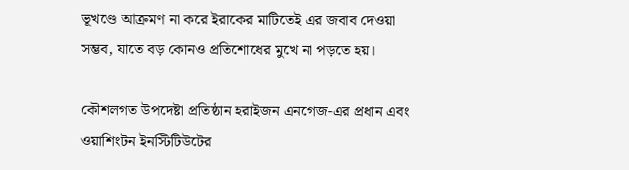ভূখণ্ডে আক্রমণ না করে ইরাকের মাটিতেই এর জবাব দেওয়া সম্ভব, যাতে বড় কোনও প্রতিশোধের মুখে না পড়তে হয়।

কৌশলগত উপদেষ্টা প্রতিষ্ঠান হরাইজন এনগেজ-এর প্রধান এবং ওয়াশিংটন ইনস্টিটিউটের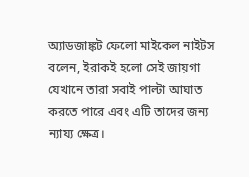অ্যাডজাঙ্কট ফেলো মাইকেল নাইটস বলেন, ইরাকই হলো সেই জায়গা যেখানে তারা সবাই পাল্টা আঘাত করতে পারে এবং এটি তাদের জন্য ন্যায্য ক্ষেত্র।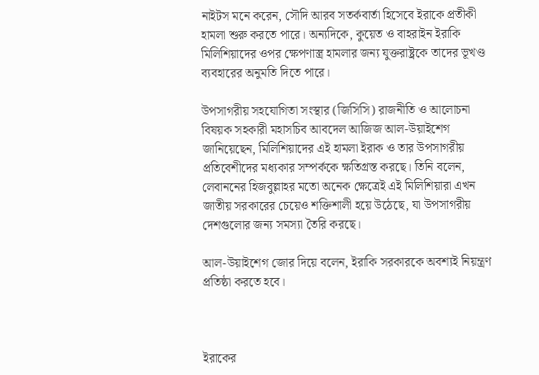নাইটস মনে করেন, সৌদি আরব সতর্কবার্তা হিসেবে ইরাকে প্রতীকী হামলা শুরু করতে পারে। অন্যদিকে, কুয়েত ও বাহরাইন ইরাকি মিলিশিয়াদের ওপর ক্ষেপণাস্ত্র হামলার জন্য যুক্তরাষ্ট্রকে তাদের ভূখণ্ড ব্যবহারের অনুমতি দিতে পারে।

উপসাগরীয় সহযোগিতা সংস্থার (জিসিসি) রাজনীতি ও আলোচনা বিষয়ক সহকারী মহাসচিব আবদেল আজিজ আল-উয়াইশেগ জানিয়েছেন, মিলিশিয়াদের এই হামলা ইরাক ও তার উপসাগরীয় প্রতিবেশীদের মধ্যকার সম্পর্ককে ক্ষতিগ্রস্ত করছে। তিনি বলেন, লেবাননের হিজবুল্লাহর মতো অনেক ক্ষেত্রেই এই মিলিশিয়ারা এখন জাতীয় সরকারের চেয়েও শক্তিশালী হয়ে উঠেছে, যা উপসাগরীয় দেশগুলোর জন্য সমস্যা তৈরি করছে।

আল-উয়াইশেগ জোর দিয়ে বলেন, ইরাকি সরকারকে অবশ্যই নিয়ন্ত্রণ প্রতিষ্ঠা করতে হবে।



ইরাকের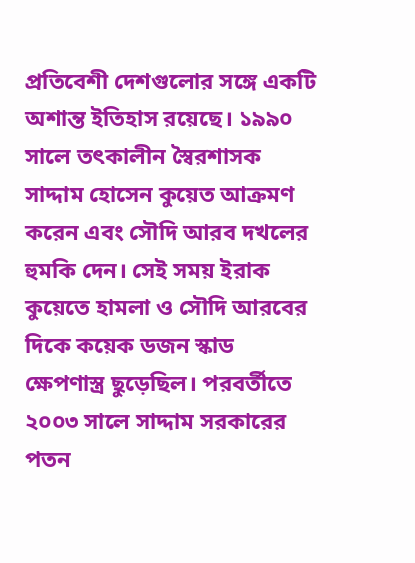প্রতিবেশী দেশগুলোর সঙ্গে একটি অশান্ত ইতিহাস রয়েছে। ১৯৯০ সালে তৎকালীন স্বৈরশাসক সাদ্দাম হোসেন কুয়েত আক্রমণ করেন এবং সৌদি আরব দখলের হুমকি দেন। সেই সময় ইরাক কুয়েতে হামলা ও সৌদি আরবের দিকে কয়েক ডজন স্কাড ক্ষেপণাস্ত্র ছুড়েছিল। পরবর্তীতে ২০০৩ সালে সাদ্দাম সরকারের পতন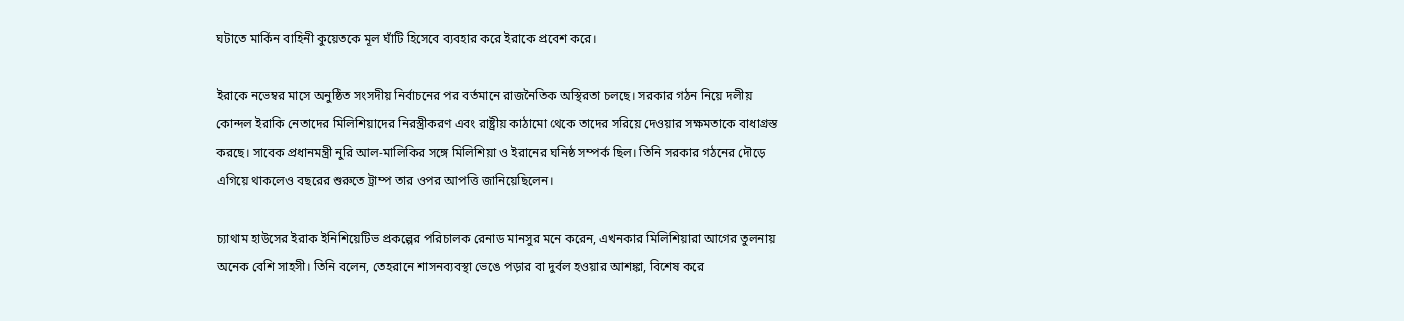ঘটাতে মার্কিন বাহিনী কুয়েতকে মূল ঘাঁটি হিসেবে ব্যবহার করে ইরাকে প্রবেশ করে।

ইরাকে নভেম্বর মাসে অনুষ্ঠিত সংসদীয় নির্বাচনের পর বর্তমানে রাজনৈতিক অস্থিরতা চলছে। সরকার গঠন নিয়ে দলীয় কোন্দল ইরাকি নেতাদের মিলিশিয়াদের নিরস্ত্রীকরণ এবং রাষ্ট্রীয় কাঠামো থেকে তাদের সরিয়ে দেওয়ার সক্ষমতাকে বাধাগ্রস্ত করছে। সাবেক প্রধানমন্ত্রী নুরি আল-মালিকির সঙ্গে মিলিশিয়া ও ইরানের ঘনিষ্ঠ সম্পর্ক ছিল। তিনি সরকার গঠনের দৌড়ে এগিয়ে থাকলেও বছরের শুরুতে ট্রাম্প তার ওপর আপত্তি জানিয়েছিলেন।

চ্যাথাম হাউসের ইরাক ইনিশিয়েটিভ প্রকল্পের পরিচালক রেনাড মানসুর মনে করেন, এখনকার মিলিশিয়ারা আগের তুলনায় অনেক বেশি সাহসী। তিনি বলেন, তেহরানে শাসনব্যবস্থা ভেঙে পড়ার বা দুর্বল হওয়ার আশঙ্কা, বিশেষ করে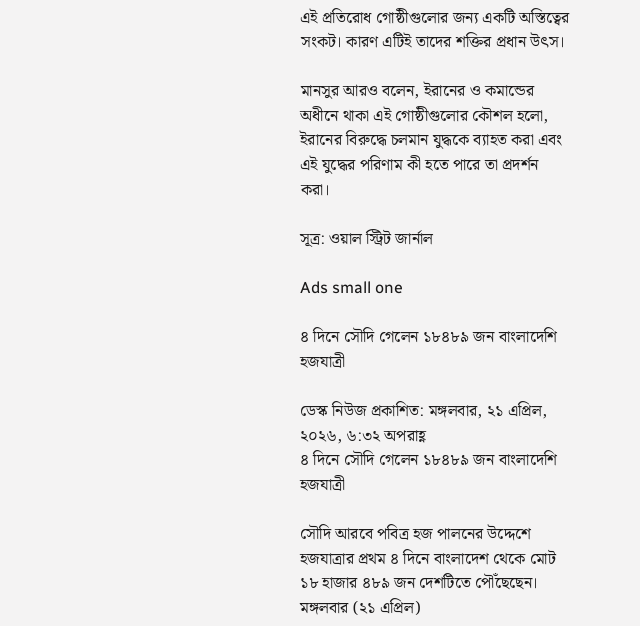এই প্রতিরোধ গোষ্ঠীগুলোর জন্য একটি অস্তিত্বের সংকট। কারণ এটিই তাদের শক্তির প্রধান উৎস।

মানসুর আরও বলেন, ইরানের ও কমান্ডের অধীনে থাকা এই গোষ্ঠীগুলোর কৌশল হলো, ইরানের বিরুদ্ধে চলমান যুদ্ধকে ব্যাহত করা এবং এই যুদ্ধের পরিণাম কী হতে পারে তা প্রদর্শন করা।

সূত্র: ওয়াল স্ট্রিট জার্নাল

Ads small one

৪ দিনে সৌদি গেলেন ১৮৪৮৯ জন বাংলাদেশি হজযাত্রী

ডেস্ক নিউজ প্রকাশিত: মঙ্গলবার, ২১ এপ্রিল, ২০২৬, ৬:৩২ অপরাহ্ণ
৪ দিনে সৌদি গেলেন ১৮৪৮৯ জন বাংলাদেশি হজযাত্রী

সৌদি আরবে পবিত্র হজ পালনের উদ্দেশে হজযাত্রার প্রথম ৪ দিনে বাংলাদেশ থেকে মোট ১৮ হাজার ৪৮৯ জন দেশটিতে পৌঁছেছেন।
মঙ্গলবার (২১ এপ্রিল)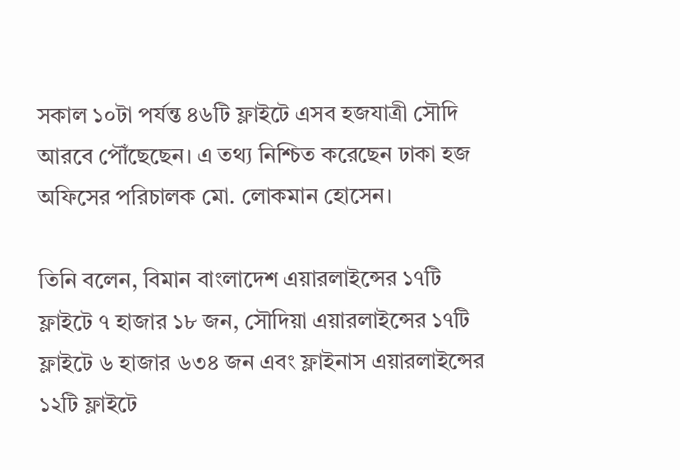সকাল ১০টা পর্যন্ত ৪৬টি ফ্লাইটে এসব হজযাত্রী সৌদি আরবে পৌঁছেছেন। এ তথ্য নিশ্চিত করেছেন ঢাকা হজ অফিসের পরিচালক মো. লোকমান হোসেন।

তিনি বলেন, বিমান বাংলাদেশ এয়ারলাইন্সের ১৭টি ফ্লাইটে ৭ হাজার ১৮ জন, সৌদিয়া এয়ারলাইন্সের ১৭টি ফ্লাইটে ৬ হাজার ৬৩৪ জন এবং ফ্লাইনাস এয়ারলাইন্সের ১২টি ফ্লাইটে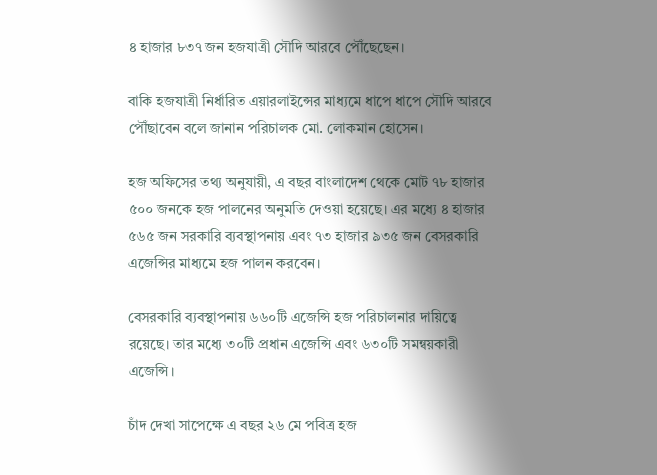৪ হাজার ৮৩৭ জন হজযাত্রী সৌদি আরবে পৌঁছেছেন।

বাকি হজযাত্রী নির্ধারিত এয়ারলাইন্সের মাধ্যমে ধাপে ধাপে সৌদি আরবে পৌঁছাবেন বলে জানান পরিচালক মো. লোকমান হোসেন।

হজ অফিসের তথ্য অনুযায়ী, এ বছর বাংলাদেশ থেকে মোট ৭৮ হাজার ৫০০ জনকে হজ পালনের অনুমতি দেওয়া হয়েছে। এর মধ্যে ৪ হাজার ৫৬৫ জন সরকারি ব্যবস্থাপনায় এবং ৭৩ হাজার ৯৩৫ জন বেসরকারি এজেন্সির মাধ্যমে হজ পালন করবেন।

বেসরকারি ব্যবস্থাপনায় ৬৬০টি এজেন্সি হজ পরিচালনার দায়িত্বে রয়েছে। তার মধ্যে ৩০টি প্রধান এজেন্সি এবং ৬৩০টি সমন্বয়কারী এজেন্সি।

চাঁদ দেখা সাপেক্ষে এ বছর ২৬ মে পবিত্র হজ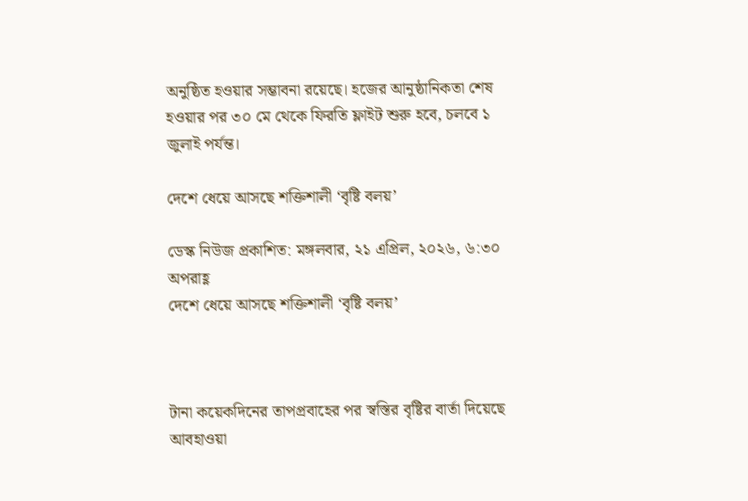অনুষ্ঠিত হওয়ার সম্ভাবনা রয়েছে। হজের আনুষ্ঠানিকতা শেষ হওয়ার পর ৩০ মে থেকে ফিরতি ফ্লাইট শুরু হবে, চলবে ১ জুলাই পর্যন্ত।

দেশে ধেয়ে আসছে শক্তিশালী ‘বৃষ্টি বলয়’

ডেস্ক নিউজ প্রকাশিত: মঙ্গলবার, ২১ এপ্রিল, ২০২৬, ৬:৩০ অপরাহ্ণ
দেশে ধেয়ে আসছে শক্তিশালী ‘বৃষ্টি বলয়’



টানা কয়েকদিনের তাপপ্রবাহের পর স্বস্তির বৃষ্টির বার্তা দিয়েছে আবহাওয়া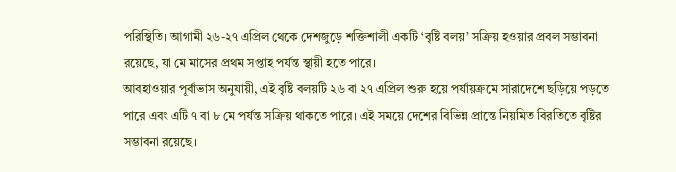পরিস্থিতি। আগামী ২৬-২৭ এপ্রিল থেকে দেশজুড়ে শক্তিশালী একটি ‘বৃষ্টি বলয়’ সক্রিয় হওয়ার প্রবল সম্ভাবনা রয়েছে, যা মে মাসের প্রথম সপ্তাহ পর্যন্ত স্থায়ী হতে পারে।
আবহাওয়ার পূর্বাভাস অনুযায়ী, এই বৃষ্টি বলয়টি ২৬ বা ২৭ এপ্রিল শুরু হয়ে পর্যায়ক্রমে সারাদেশে ছড়িয়ে পড়তে পারে এবং এটি ৭ বা ৮ মে পর্যন্ত সক্রিয় থাকতে পারে। এই সময়ে দেশের বিভিন্ন প্রান্তে নিয়মিত বিরতিতে বৃষ্টির সম্ভাবনা রয়েছে।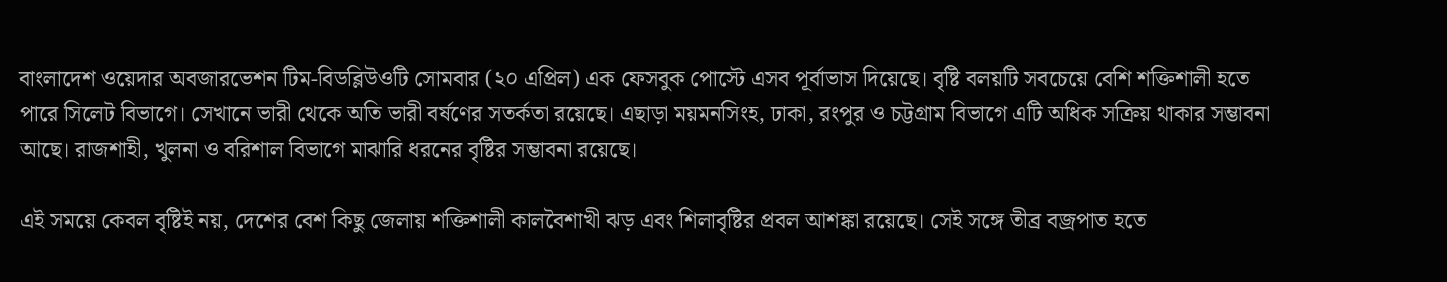বাংলাদেশ ওয়েদার অবজারভেশন টিম-বিডব্লিউওটি সোমবার (২০ এপ্রিল) এক ফেসবুক পোস্টে এসব পূর্বাভাস দিয়েছে। বৃষ্টি বলয়টি সবচেয়ে বেশি শক্তিশালী হতে পারে সিলেট বিভাগে। সেখানে ভারী থেকে অতি ভারী বর্ষণের সতর্কতা রয়েছে। এছাড়া ময়মনসিংহ, ঢাকা, রংপুর ও চট্টগ্রাম বিভাগে এটি অধিক সক্রিয় থাকার সম্ভাবনা আছে। রাজশাহী, খুলনা ও বরিশাল বিভাগে মাঝারি ধরনের বৃষ্টির সম্ভাবনা রয়েছে।

এই সময়ে কেবল বৃষ্টিই নয়, দেশের বেশ কিছু জেলায় শক্তিশালী কালবৈশাখী ঝড় এবং শিলাবৃষ্টির প্রবল আশঙ্কা রয়েছে। সেই সঙ্গে তীব্র বজ্রপাত হতে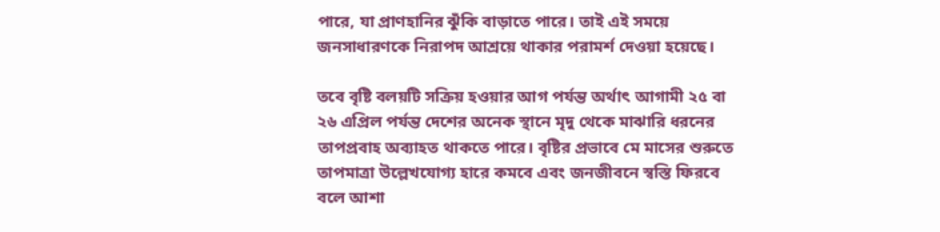পারে, যা প্রাণহানির ঝুঁকি বাড়াতে পারে। তাই এই সময়ে জনসাধারণকে নিরাপদ আশ্রয়ে থাকার পরামর্শ দেওয়া হয়েছে।

তবে বৃষ্টি বলয়টি সক্রিয় হওয়ার আগ পর্যন্ত অর্থাৎ আগামী ২৫ বা ২৬ এপ্রিল পর্যন্ত দেশের অনেক স্থানে মৃদু থেকে মাঝারি ধরনের তাপপ্রবাহ অব্যাহত থাকতে পারে। বৃষ্টির প্রভাবে মে মাসের শুরুতে তাপমাত্রা উল্লেখযোগ্য হারে কমবে এবং জনজীবনে স্বস্তি ফিরবে বলে আশা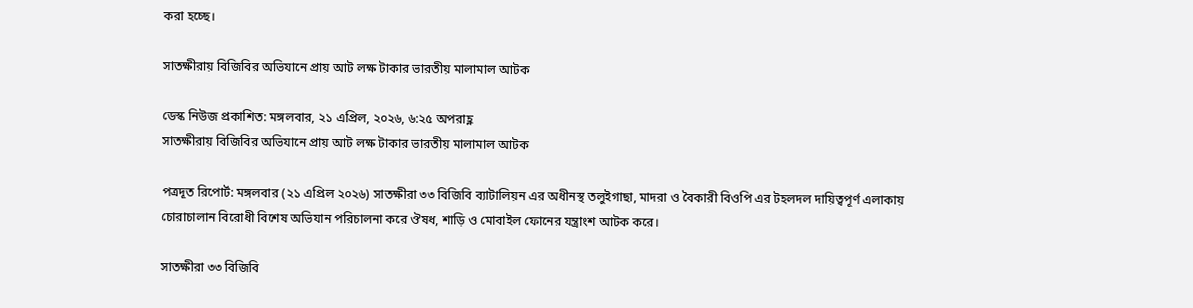করা হচ্ছে।

সাতক্ষীরায় বিজিবির অভিযানে প্রায় আট লক্ষ টাকার ভারতীয় মালামাল আটক

ডেস্ক নিউজ প্রকাশিত: মঙ্গলবার, ২১ এপ্রিল, ২০২৬, ৬:২৫ অপরাহ্ণ
সাতক্ষীরায় বিজিবির অভিযানে প্রায় আট লক্ষ টাকার ভারতীয় মালামাল আটক

পত্রদূত রিপোর্ট: মঙ্গলবার (২১ এপ্রিল ২০২৬) সাতক্ষীরা ৩৩ বিজিবি ব্যাটালিয়ন এর অধীনস্থ তলুইগাছা, মাদরা ও বৈকারী বিওপি এর টহলদল দায়িত্বপূর্ণ এলাকায় চোরাচালান বিরোধী বিশেষ অভিযান পরিচালনা করে ঔষধ, শাড়ি ও মোবাইল ফোনের যন্ত্রাংশ আটক করে।

সাতক্ষীরা ৩৩ বিজিবি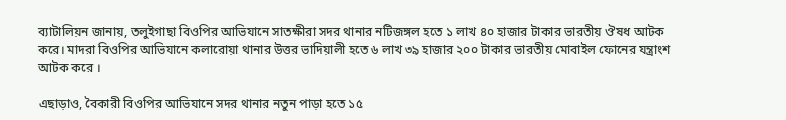ব্যাটালিয়ন জানায়, তলুইগাছা বিওপির আভিযানে সাতক্ষীরা সদর থানার নটিজঙ্গল হতে ১ লাখ ৪০ হাজার টাকার ভারতীয় ঔষধ আটক করে। মাদরা বিওপির আভিযানে কলারোয়া থানার উত্তর ভাদিয়ালী হতে ৬ লাখ ৩৯ হাজার ২০০ টাকার ভারতীয় মোবাইল ফোনের যন্ত্রাংশ আটক করে ।

এছাড়াও, বৈকারী বিওপির আভিযানে সদর থানার নতুন পাড়া হতে ১৫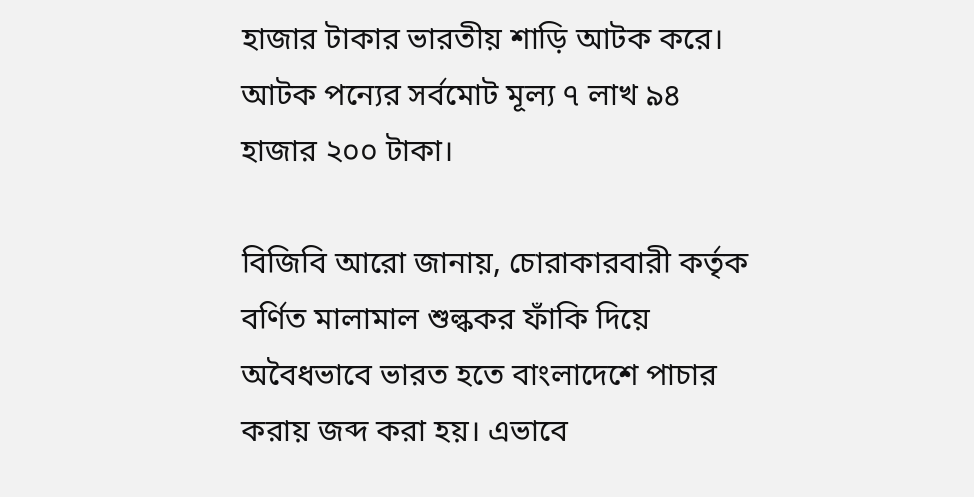হাজার টাকার ভারতীয় শাড়ি আটক করে। আটক পন্যের সর্বমোট মূল্য ৭ লাখ ৯৪ হাজার ২০০ টাকা।

বিজিবি আরো জানায়, চোরাকারবারী কর্তৃক বর্ণিত মালামাল শুল্ককর ফাঁকি দিয়ে অবৈধভাবে ভারত হতে বাংলাদেশে পাচার করায় জব্দ করা হয়। এভাবে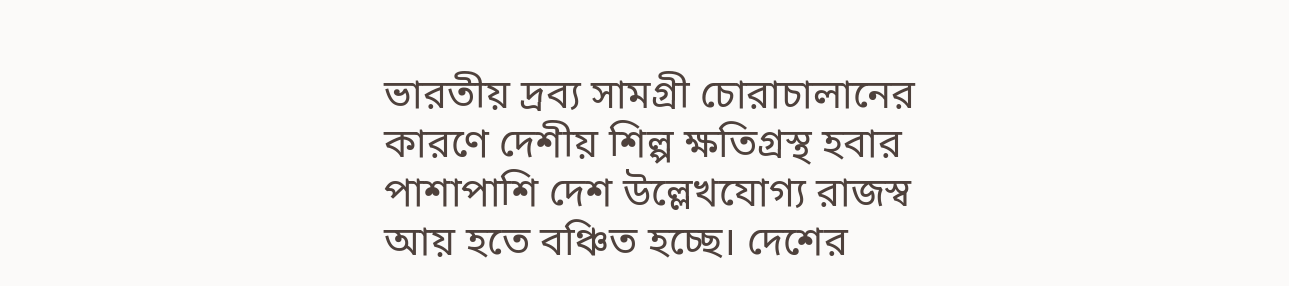ভারতীয় দ্রব্য সামগ্রী চোরাচালানের কারণে দেশীয় শিল্প ক্ষতিগ্রস্থ হবার পাশাপাশি দেশ উল্লেখযোগ্য রাজস্ব আয় হতে বঞ্চিত হচ্ছে। দেশের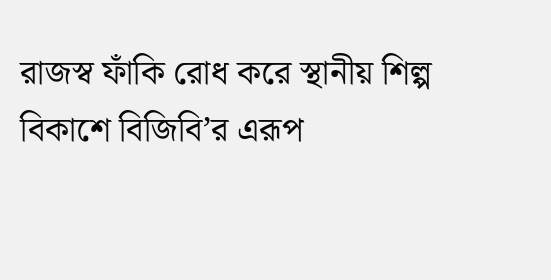রাজস্ব ফাঁকি রোধ করে স্থানীয় শিল্প বিকাশে বিজিবি’র এরূপ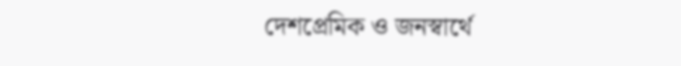দেশপ্রেমিক ও জনস্বার্থে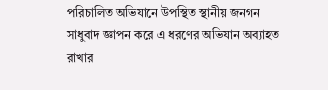পরিচালিত অভিযানে উপস্থিত স্থানীয় জনগন সাধুবাদ জ্ঞাপন করে এ ধরণের অভিযান অব্যাহত রাখার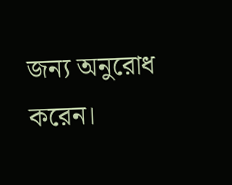জন্য অনুরোধ করেন।